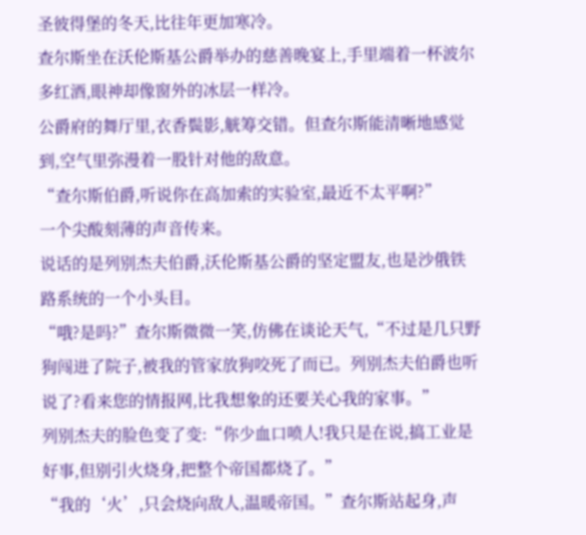圣彼得堡的冬天,比往年更加寒冷。
查尔斯坐在沃伦斯基公爵举办的慈善晚宴上,手里端着一杯波尔多红酒,眼神却像窗外的冰层一样冷。
公爵府的舞厅里,衣香鬓影,觥筹交错。但查尔斯能清晰地感觉到,空气里弥漫着一股针对他的敌意。
“查尔斯伯爵,听说你在高加索的实验室,最近不太平啊?”
一个尖酸刻薄的声音传来。
说话的是列别杰夫伯爵,沃伦斯基公爵的坚定盟友,也是沙俄铁路系统的一个小头目。
“哦?是吗?”查尔斯微微一笑,仿佛在谈论天气,“不过是几只野狗闯进了院子,被我的管家放狗咬死了而已。列别杰夫伯爵也听说了?看来您的情报网,比我想象的还要关心我的家事。”
列别杰夫的脸色变了变:“你少血口喷人!我只是在说,搞工业是好事,但别引火烧身,把整个帝国都烧了。”
“我的‘火’,只会烧向敌人,温暖帝国。”查尔斯站起身,声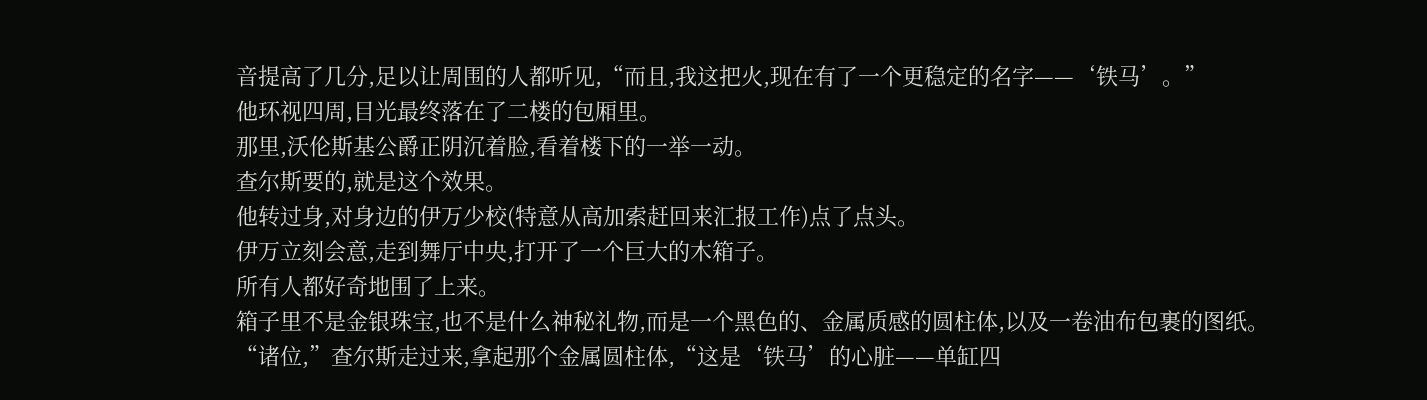音提高了几分,足以让周围的人都听见,“而且,我这把火,现在有了一个更稳定的名字——‘铁马’。”
他环视四周,目光最终落在了二楼的包厢里。
那里,沃伦斯基公爵正阴沉着脸,看着楼下的一举一动。
查尔斯要的,就是这个效果。
他转过身,对身边的伊万少校(特意从高加索赶回来汇报工作)点了点头。
伊万立刻会意,走到舞厅中央,打开了一个巨大的木箱子。
所有人都好奇地围了上来。
箱子里不是金银珠宝,也不是什么神秘礼物,而是一个黑色的、金属质感的圆柱体,以及一卷油布包裹的图纸。
“诸位,”查尔斯走过来,拿起那个金属圆柱体,“这是‘铁马’的心脏——单缸四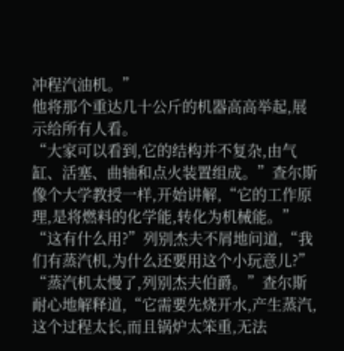冲程汽油机。”
他将那个重达几十公斤的机器高高举起,展示给所有人看。
“大家可以看到,它的结构并不复杂,由气缸、活塞、曲轴和点火装置组成。”查尔斯像个大学教授一样,开始讲解,“它的工作原理,是将燃料的化学能,转化为机械能。”
“这有什么用?”列别杰夫不屑地问道,“我们有蒸汽机,为什么还要用这个小玩意儿?”
“蒸汽机太慢了,列别杰夫伯爵。”查尔斯耐心地解释道,“它需要先烧开水,产生蒸汽,这个过程太长,而且锅炉太笨重,无法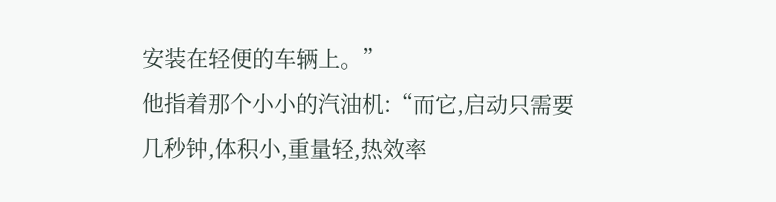安装在轻便的车辆上。”
他指着那个小小的汽油机:“而它,启动只需要几秒钟,体积小,重量轻,热效率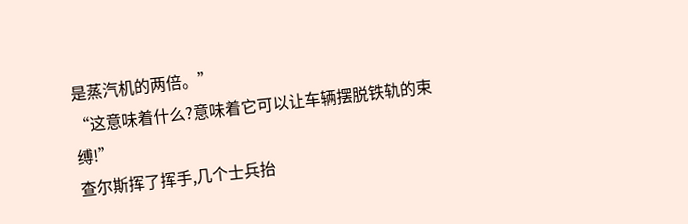是蒸汽机的两倍。”
“这意味着什么?意味着它可以让车辆摆脱铁轨的束缚!”
查尔斯挥了挥手,几个士兵抬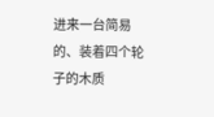进来一台简易的、装着四个轮子的木质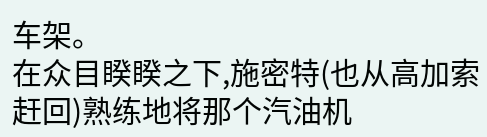车架。
在众目睽睽之下,施密特(也从高加索赶回)熟练地将那个汽油机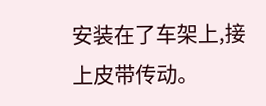安装在了车架上,接上皮带传动。